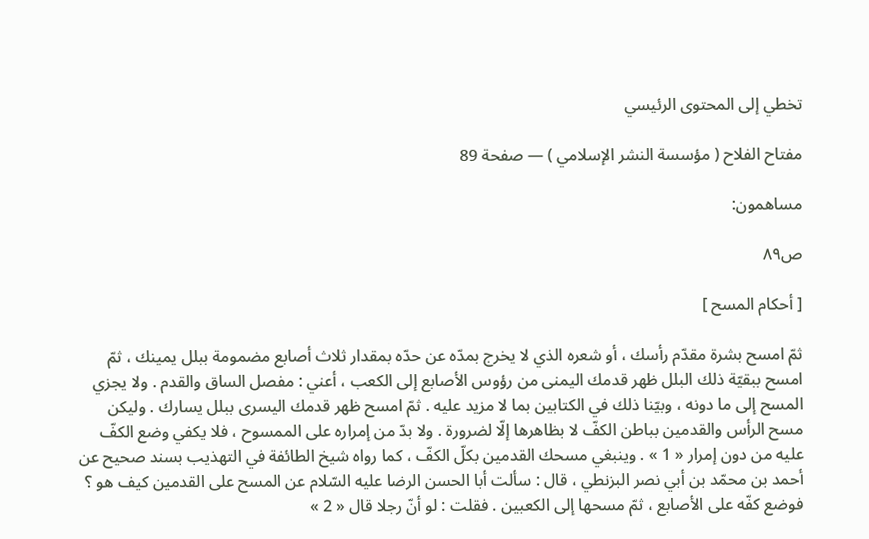تخطي إلى المحتوى الرئيسي

مفتاح الفلاح ( مؤسسة النشر الإسلامي ) — صفحة 89

مساهمون:

ص٨٩

[ أحكام المسح ]

ثمّ امسح بشرة مقدّم رأسك ، أو شعره الذي لا يخرج بمدّه عن حدّه بمقدار ثلاث أصابع مضمومة ببلل يمينك ، ثمّ امسح ببقيّة ذلك البلل ظهر قدمك اليمنى من رؤوس الأصابع إلى الكعب ، أعني : مفصل الساق والقدم . ولا يجزي المسح إلى ما دونه ، وبيّنا ذلك في الكتابين بما لا مزيد عليه . ثمّ امسح ظهر قدمك اليسرى ببلل يسارك . وليكن مسح الرأس والقدمين بباطن الكفّ لا بظاهرها إلّا لضرورة . ولا بدّ من إمراره على الممسوح ، فلا يكفي وضع الكفّ عليه من دون إمرار « 1 » . وينبغي مسحك القدمين بكلّ الكفّ ، كما رواه شيخ الطائفة في التهذيب بسند صحيح عن أحمد بن محمّد بن أبي نصر البزنطي ، قال : سألت أبا الحسن الرضا عليه السّلام عن المسح على القدمين كيف هو ؟ فوضع كفّه على الأصابع ، ثمّ مسحها إلى الكعبين . فقلت : لو أنّ رجلا قال « 2 »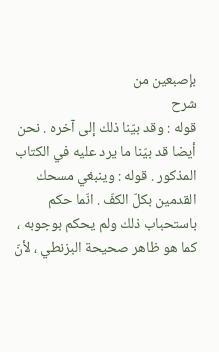بإصبعين من
شرح
قوله : وقد بيّنا ذلك إلى آخره . نحن أيضا قد بيّنا ما يرد عليه في الكتاب المذكور . قوله : وينبغي مسحك القدمين بكلّ الكفّ . انّما حكم باستحباب ذلك ولم يحكم بوجوبه ، كما هو ظاهر صحيحة البزنطي ، لأنّ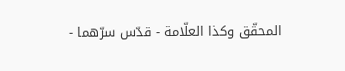المحقّق وكذا العلّامة - قدّس سرّهما -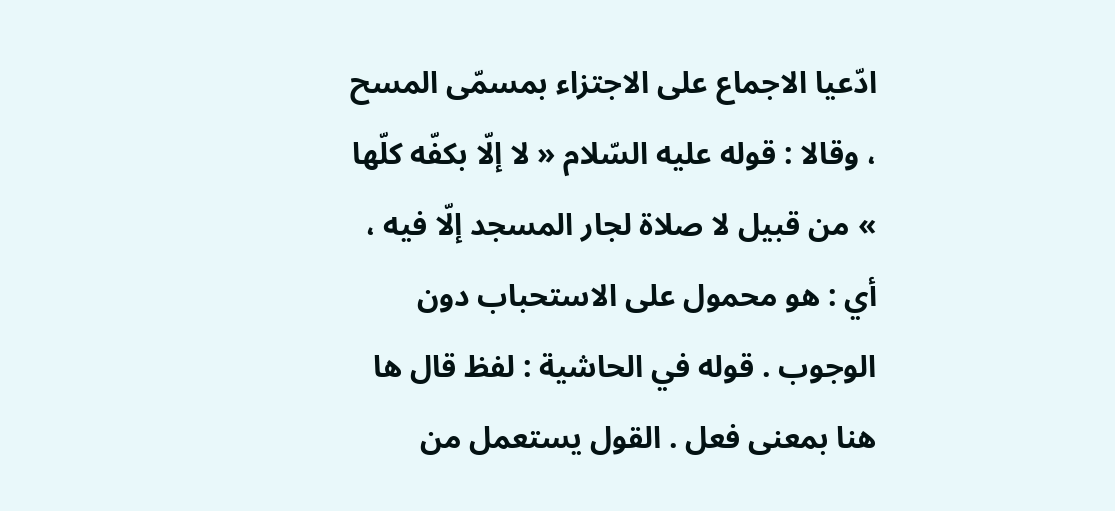ادّعيا الاجماع على الاجتزاء بمسمّى المسح ، وقالا : قوله عليه السّلام « لا إلّا بكفّه كلّها » من قبيل لا صلاة لجار المسجد إلّا فيه ، أي : هو محمول على الاستحباب دون الوجوب . قوله في الحاشية : لفظ قال ها هنا بمعنى فعل . القول يستعمل من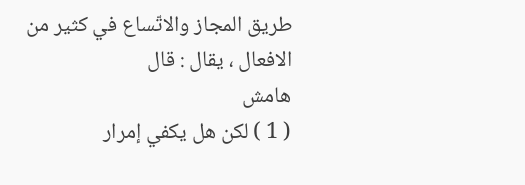طريق المجاز والاتّساع في كثير من الافعال ، يقال : قال
هامش
( 1 ) لكن هل يكفي إمرار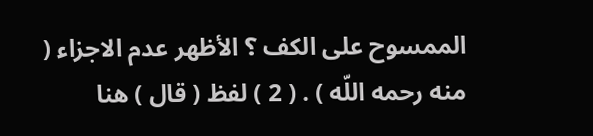الممسوح على الكف ؟ الأظهر عدم الاجزاء ( منه رحمه اللّه ) . ( 2 ) لفظ ( قال ) هنا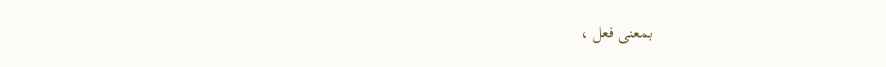بمعنى فعل ،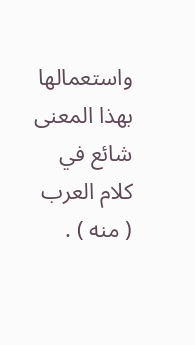واستعمالها بهذا المعنى شائع في كلام العرب ( منه ) .